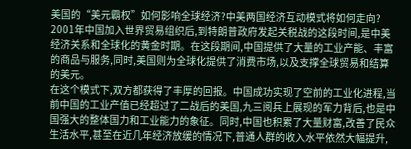美国的“美元霸权”如何影响全球经济?中美两国经济互动模式将如何走向?
2001年中国加入世界贸易组织后,到特朗普政府发起关税战的这段时间,是中美经济关系和全球化的黄金时期。在这段期间,中国提供了大量的工业产能、丰富的商品与服务,同时,美国则为全球化提供了消费市场,以及支撑全球贸易和结算的美元。
在这个模式下,双方都获得了丰厚的回报。中国成功实现了空前的工业化进程,当前中国的工业产值已经超过了二战后的美国,九三阅兵上展现的军力背后,也是中国强大的整体国力和工业能力的象征。同时,中国也积累了大量财富,改善了民众生活水平,甚至在近几年经济放缓的情况下,普通人群的收入水平依然大幅提升,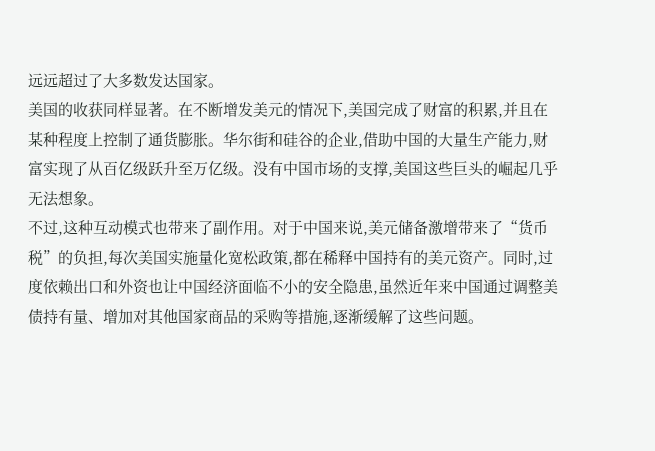远远超过了大多数发达国家。
美国的收获同样显著。在不断增发美元的情况下,美国完成了财富的积累,并且在某种程度上控制了通货膨胀。华尔街和硅谷的企业,借助中国的大量生产能力,财富实现了从百亿级跃升至万亿级。没有中国市场的支撑,美国这些巨头的崛起几乎无法想象。
不过,这种互动模式也带来了副作用。对于中国来说,美元储备激增带来了“货币税”的负担,每次美国实施量化宽松政策,都在稀释中国持有的美元资产。同时,过度依赖出口和外资也让中国经济面临不小的安全隐患,虽然近年来中国通过调整美债持有量、增加对其他国家商品的采购等措施,逐渐缓解了这些问题。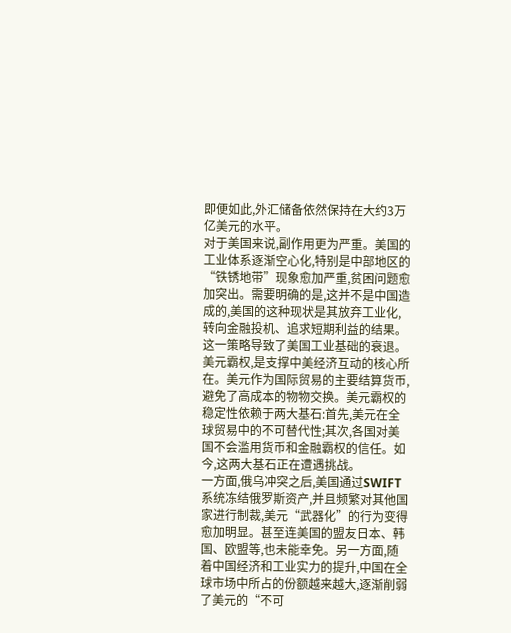即便如此,外汇储备依然保持在大约3万亿美元的水平。
对于美国来说,副作用更为严重。美国的工业体系逐渐空心化,特别是中部地区的“铁锈地带”现象愈加严重,贫困问题愈加突出。需要明确的是,这并不是中国造成的,美国的这种现状是其放弃工业化,转向金融投机、追求短期利益的结果。这一策略导致了美国工业基础的衰退。
美元霸权,是支撑中美经济互动的核心所在。美元作为国际贸易的主要结算货币,避免了高成本的物物交换。美元霸权的稳定性依赖于两大基石:首先,美元在全球贸易中的不可替代性;其次,各国对美国不会滥用货币和金融霸权的信任。如今,这两大基石正在遭遇挑战。
一方面,俄乌冲突之后,美国通过SWIFT系统冻结俄罗斯资产,并且频繁对其他国家进行制裁,美元“武器化”的行为变得愈加明显。甚至连美国的盟友日本、韩国、欧盟等,也未能幸免。另一方面,随着中国经济和工业实力的提升,中国在全球市场中所占的份额越来越大,逐渐削弱了美元的“不可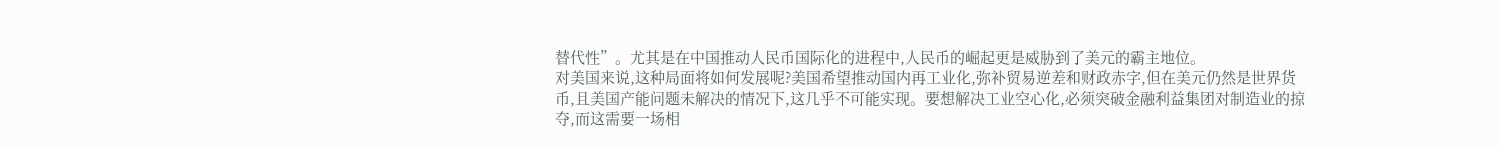替代性”。尤其是在中国推动人民币国际化的进程中,人民币的崛起更是威胁到了美元的霸主地位。
对美国来说,这种局面将如何发展呢?美国希望推动国内再工业化,弥补贸易逆差和财政赤字,但在美元仍然是世界货币,且美国产能问题未解决的情况下,这几乎不可能实现。要想解决工业空心化,必须突破金融利益集团对制造业的掠夺,而这需要一场相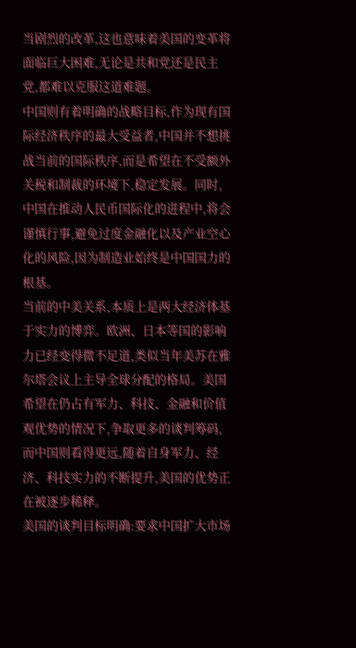当剧烈的改革,这也意味着美国的变革将面临巨大困难,无论是共和党还是民主党,都难以克服这道难题。
中国则有着明确的战略目标,作为现有国际经济秩序的最大受益者,中国并不想挑战当前的国际秩序,而是希望在不受额外关税和制裁的环境下,稳定发展。同时,中国在推动人民币国际化的进程中,将会谨慎行事,避免过度金融化以及产业空心化的风险,因为制造业始终是中国国力的根基。
当前的中美关系,本质上是两大经济体基于实力的博弈。欧洲、日本等国的影响力已经变得微不足道,类似当年美苏在雅尔塔会议上主导全球分配的格局。美国希望在仍占有军力、科技、金融和价值观优势的情况下,争取更多的谈判筹码,而中国则看得更远,随着自身军力、经济、科技实力的不断提升,美国的优势正在被逐步稀释。
美国的谈判目标明确:要求中国扩大市场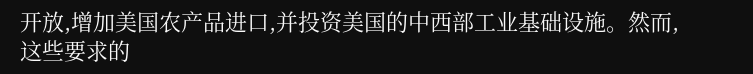开放,增加美国农产品进口,并投资美国的中西部工业基础设施。然而,这些要求的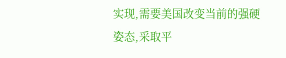实现,需要美国改变当前的强硬姿态,采取平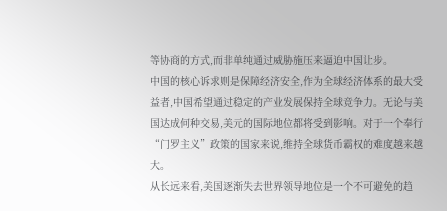等协商的方式,而非单纯通过威胁施压来逼迫中国让步。
中国的核心诉求则是保障经济安全,作为全球经济体系的最大受益者,中国希望通过稳定的产业发展保持全球竞争力。无论与美国达成何种交易,美元的国际地位都将受到影响。对于一个奉行“门罗主义”政策的国家来说,维持全球货币霸权的难度越来越大。
从长远来看,美国逐渐失去世界领导地位是一个不可避免的趋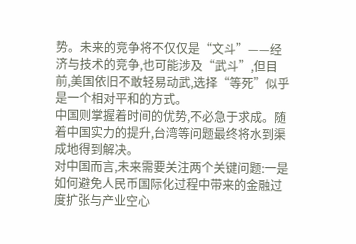势。未来的竞争将不仅仅是“文斗”——经济与技术的竞争,也可能涉及“武斗”,但目前,美国依旧不敢轻易动武,选择“等死”似乎是一个相对平和的方式。
中国则掌握着时间的优势,不必急于求成。随着中国实力的提升,台湾等问题最终将水到渠成地得到解决。
对中国而言,未来需要关注两个关键问题:一是如何避免人民币国际化过程中带来的金融过度扩张与产业空心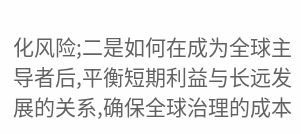化风险;二是如何在成为全球主导者后,平衡短期利益与长远发展的关系,确保全球治理的成本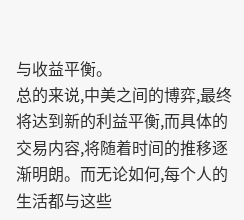与收益平衡。
总的来说,中美之间的博弈,最终将达到新的利益平衡,而具体的交易内容,将随着时间的推移逐渐明朗。而无论如何,每个人的生活都与这些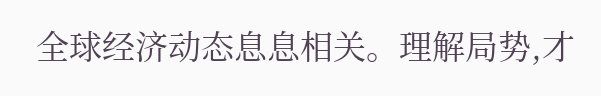全球经济动态息息相关。理解局势,才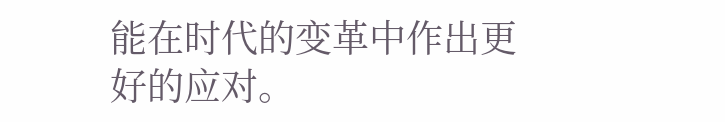能在时代的变革中作出更好的应对。